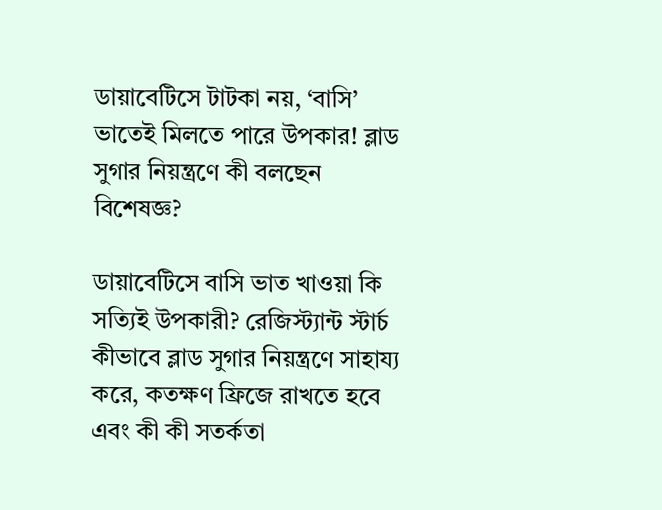ডায়াবেটিসে টাটকা নয়, ‘বাসি’ ভাতেই মিলতে পারে উপকার! ব্লাড সুগার নিয়ন্ত্রণে কী বলছেন বিশেষজ্ঞ?

ডায়াবেটিসে বাসি ভাত খাওয়া কি সত্যিই উপকারী? রেজিস্ট্যান্ট স্টার্চ কীভাবে ব্লাড সুগার নিয়ন্ত্রণে সাহায্য করে, কতক্ষণ ফ্রিজে রাখতে হবে এবং কী কী সতর্কতা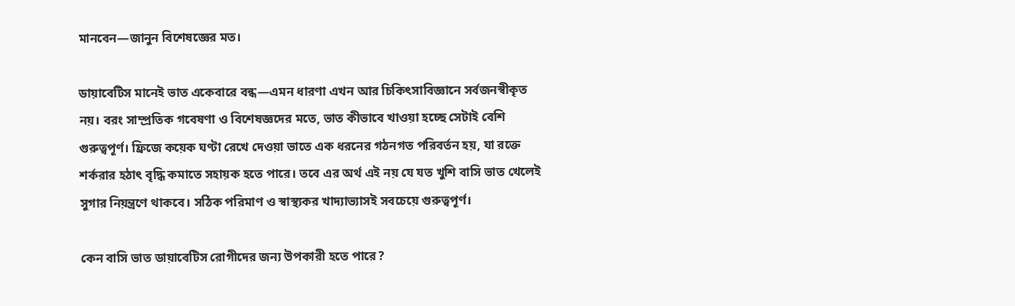মানবেন—জানুন বিশেষজ্ঞের মত।

ডায়াবেটিস মানেই ভাত একেবারে বন্ধ—এমন ধারণা এখন আর চিকিৎসাবিজ্ঞানে সর্বজনস্বীকৃত নয়। বরং সাম্প্রতিক গবেষণা ও বিশেষজ্ঞদের মতে, ভাত কীভাবে খাওয়া হচ্ছে সেটাই বেশি গুরুত্বপূর্ণ। ফ্রিজে কয়েক ঘণ্টা রেখে দেওয়া ভাতে এক ধরনের গঠনগত পরিবর্তন হয়, যা রক্তে শর্করার হঠাৎ বৃদ্ধি কমাতে সহায়ক হতে পারে। তবে এর অর্থ এই নয় যে যত খুশি বাসি ভাত খেলেই সুগার নিয়ন্ত্রণে থাকবে। সঠিক পরিমাণ ও স্বাস্থ্যকর খাদ্যাভ্যাসই সবচেয়ে গুরুত্বপূর্ণ।

কেন বাসি ভাত ডায়াবেটিস রোগীদের জন্য উপকারী হতে পারে?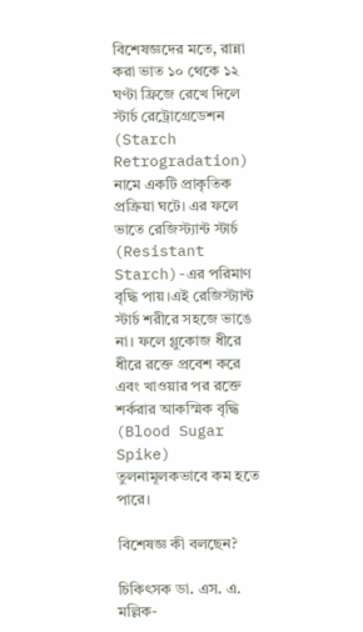বিশেষজ্ঞদের মতে, রান্না করা ভাত ১০ থেকে ১২ ঘণ্টা ফ্রিজে রেখে দিলে স্টার্চ রেট্রোগ্রেডেশন (Starch Retrogradation) নামে একটি প্রাকৃতিক প্রক্রিয়া ঘটে। এর ফলে ভাতে রেজিস্ট্যান্ট স্টার্চ (Resistant Starch)-এর পরিমাণ বৃদ্ধি পায়।এই রেজিস্ট্যান্ট স্টার্চ শরীরে সহজে ভাঙে না। ফলে গ্লুকোজ ধীরে ধীরে রক্তে প্রবেশ করে এবং খাওয়ার পর রক্তে শর্করার আকস্মিক বৃদ্ধি (Blood Sugar Spike) তুলনামূলকভাবে কম হতে পারে।

বিশেষজ্ঞ কী বলছেন?

চিকিৎসক ডা. এস. এ. মল্লিক-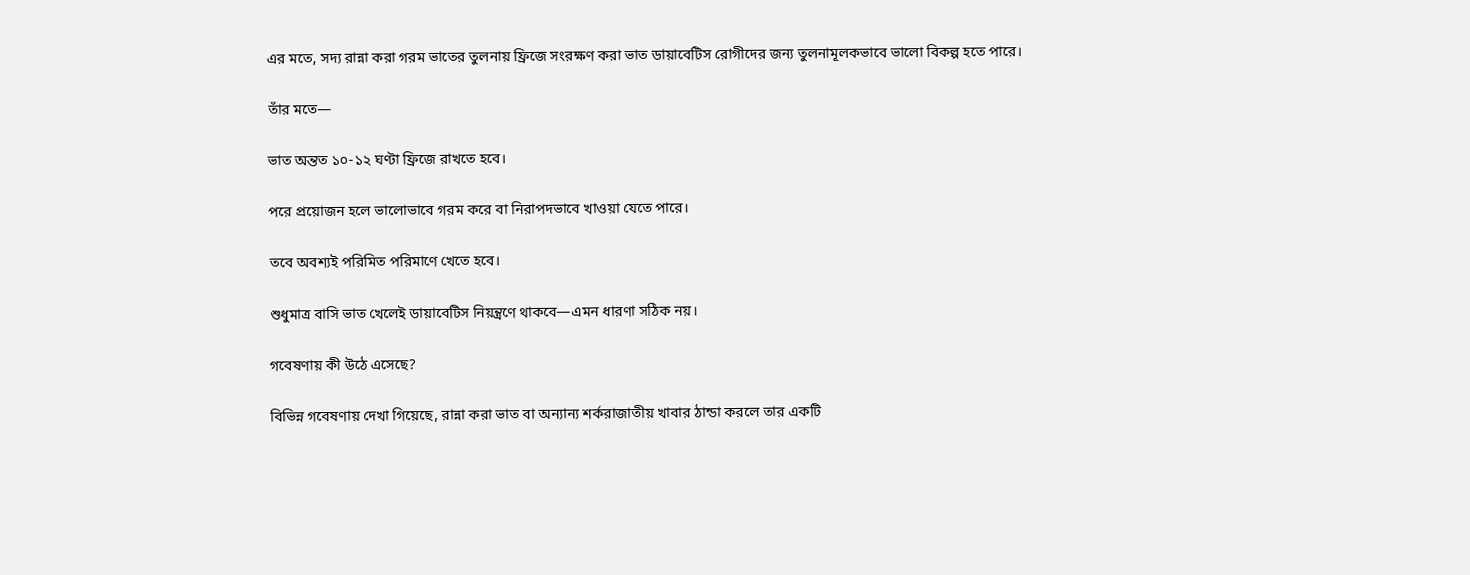এর মতে, সদ্য রান্না করা গরম ভাতের তুলনায় ফ্রিজে সংরক্ষণ করা ভাত ডায়াবেটিস রোগীদের জন্য তুলনামূলকভাবে ভালো বিকল্প হতে পারে।

তাঁর মতে—

ভাত অন্তত ১০-১২ ঘণ্টা ফ্রিজে রাখতে হবে।

পরে প্রয়োজন হলে ভালোভাবে গরম করে বা নিরাপদভাবে খাওয়া যেতে পারে।

তবে অবশ্যই পরিমিত পরিমাণে খেতে হবে।

শুধুমাত্র বাসি ভাত খেলেই ডায়াবেটিস নিয়ন্ত্রণে থাকবে—এমন ধারণা সঠিক নয়।

গবেষণায় কী উঠে এসেছে?

বিভিন্ন গবেষণায় দেখা গিয়েছে, রান্না করা ভাত বা অন্যান্য শর্করাজাতীয় খাবার ঠান্ডা করলে তার একটি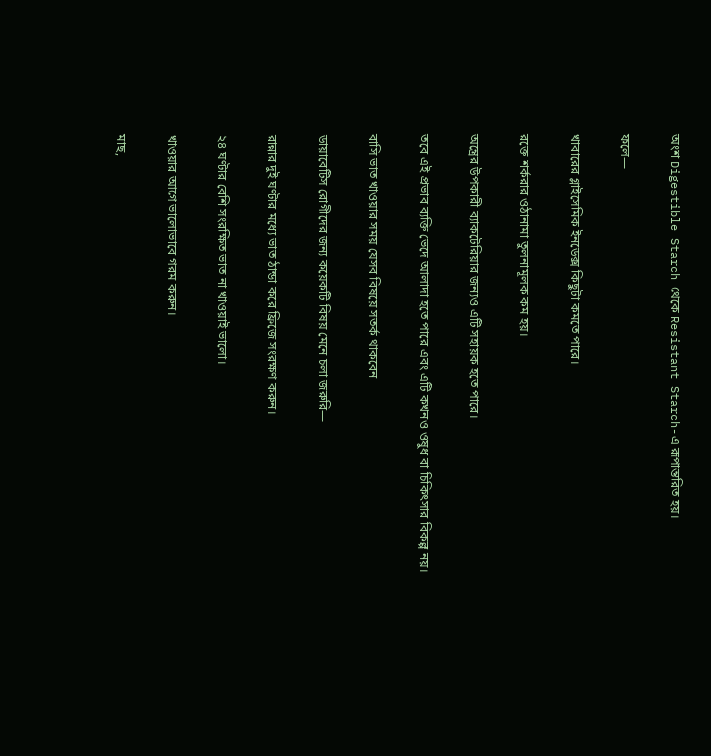অংশ Digestible Starch থেকে Resistant Starch-এ রূপান্তরিত হয়।

ফলে—

খাবারের গ্লাইসেমিক ইনডেক্স কিছুটা কমতে পারে।

রক্তে শর্করার ওঠানামা তুলনামূলক কম হয়।

অন্ত্রের উপকারী ব্যাকটেরিয়ার জন্যও এটি সহায়ক হতে পারে।

তবে এই প্রভাব ব্যক্তি ভেদে আলাদা হতে পারে এবং এটি কখনও ওষুধ বা চিকিৎসার বিকল্প নয়।

বাসি ভাত খাওয়ার সময় যেসব বিষয়ে সতর্ক থাকবেন

ডায়াবেটিস রোগীদের জন্য কয়েকটি বিষয় মেনে চলা জরুরি—

রান্নার দুই ঘণ্টার মধ্যে ভাত ঠান্ডা করে ফ্রিজে সংরক্ষণ করুন।

২৪ ঘণ্টার বেশি সংরক্ষিত ভাত না খাওয়াই ভালো।

খাওয়ার আগে ভালোভাবে গরম করুন।

মাছ,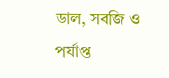ডাল, সবজি ও পর্যাপ্ত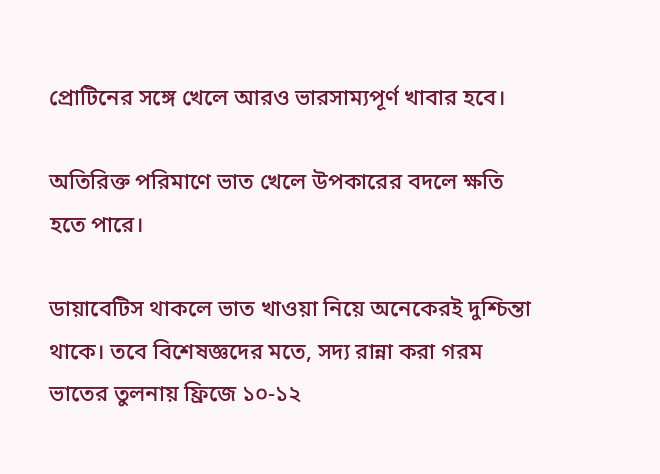প্রোটিনের সঙ্গে খেলে আরও ভারসাম্যপূর্ণ খাবার হবে।

অতিরিক্ত পরিমাণে ভাত খেলে উপকারের বদলে ক্ষতি হতে পারে।

ডায়াবেটিস থাকলে ভাত খাওয়া নিয়ে অনেকেরই দুশ্চিন্তা থাকে। তবে বিশেষজ্ঞদের মতে, সদ্য রান্না করা গরম ভাতের তুলনায় ফ্রিজে ১০-১২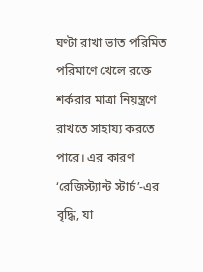ঘণ্টা রাখা ভাত পরিমিত পরিমাণে খেলে রক্তে শর্করার মাত্রা নিয়ন্ত্রণে রাখতে সাহায্য করতে পারে। এর কারণ ‘রেজিস্ট্যান্ট স্টার্চ’-এর বৃদ্ধি, যা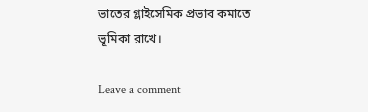ভাতের গ্লাইসেমিক প্রভাব কমাতে ভূমিকা রাখে।

Leave a comment